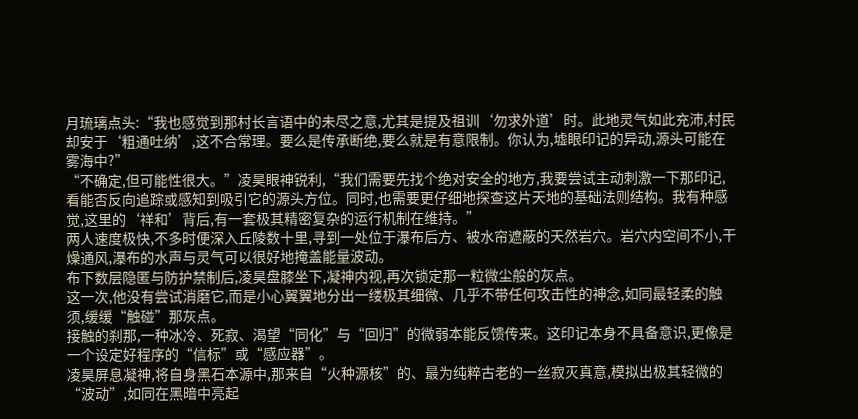月琉璃点头:“我也感觉到那村长言语中的未尽之意,尤其是提及祖训‘勿求外道’时。此地灵气如此充沛,村民却安于‘粗通吐纳’,这不合常理。要么是传承断绝,要么就是有意限制。你认为,墟眼印记的异动,源头可能在雾海中?”
“不确定,但可能性很大。”凌昊眼神锐利,“我们需要先找个绝对安全的地方,我要尝试主动刺激一下那印记,看能否反向追踪或感知到吸引它的源头方位。同时,也需要更仔细地探查这片天地的基础法则结构。我有种感觉,这里的‘祥和’背后,有一套极其精密复杂的运行机制在维持。”
两人速度极快,不多时便深入丘陵数十里,寻到一处位于瀑布后方、被水帘遮蔽的天然岩穴。岩穴内空间不小,干燥通风,瀑布的水声与灵气可以很好地掩盖能量波动。
布下数层隐匿与防护禁制后,凌昊盘膝坐下,凝神内视,再次锁定那一粒微尘般的灰点。
这一次,他没有尝试消磨它,而是小心翼翼地分出一缕极其细微、几乎不带任何攻击性的神念,如同最轻柔的触须,缓缓“触碰”那灰点。
接触的刹那,一种冰冷、死寂、渴望“同化”与“回归”的微弱本能反馈传来。这印记本身不具备意识,更像是一个设定好程序的“信标”或“感应器”。
凌昊屏息凝神,将自身黑石本源中,那来自“火种源核”的、最为纯粹古老的一丝寂灭真意,模拟出极其轻微的“波动”,如同在黑暗中亮起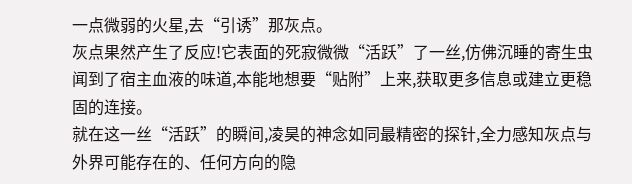一点微弱的火星,去“引诱”那灰点。
灰点果然产生了反应!它表面的死寂微微“活跃”了一丝,仿佛沉睡的寄生虫闻到了宿主血液的味道,本能地想要“贴附”上来,获取更多信息或建立更稳固的连接。
就在这一丝“活跃”的瞬间,凌昊的神念如同最精密的探针,全力感知灰点与外界可能存在的、任何方向的隐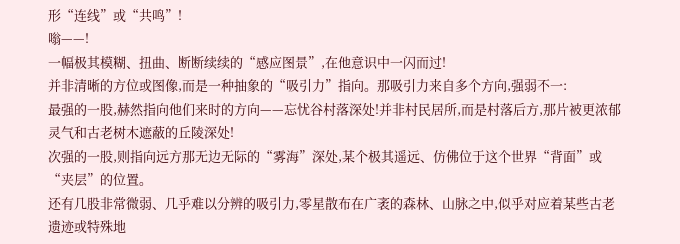形“连线”或“共鸣”!
嗡——!
一幅极其模糊、扭曲、断断续续的“感应图景”,在他意识中一闪而过!
并非清晰的方位或图像,而是一种抽象的“吸引力”指向。那吸引力来自多个方向,强弱不一:
最强的一股,赫然指向他们来时的方向——忘忧谷村落深处!并非村民居所,而是村落后方,那片被更浓郁灵气和古老树木遮蔽的丘陵深处!
次强的一股,则指向远方那无边无际的“雾海”深处,某个极其遥远、仿佛位于这个世界“背面”或“夹层”的位置。
还有几股非常微弱、几乎难以分辨的吸引力,零星散布在广袤的森林、山脉之中,似乎对应着某些古老遗迹或特殊地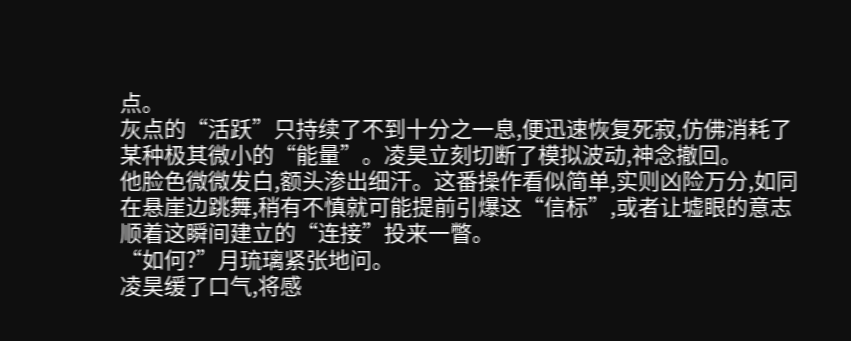点。
灰点的“活跃”只持续了不到十分之一息,便迅速恢复死寂,仿佛消耗了某种极其微小的“能量”。凌昊立刻切断了模拟波动,神念撤回。
他脸色微微发白,额头渗出细汗。这番操作看似简单,实则凶险万分,如同在悬崖边跳舞,稍有不慎就可能提前引爆这“信标”,或者让墟眼的意志顺着这瞬间建立的“连接”投来一瞥。
“如何?”月琉璃紧张地问。
凌昊缓了口气,将感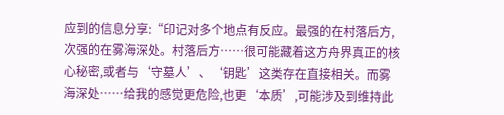应到的信息分享:“印记对多个地点有反应。最强的在村落后方,次强的在雾海深处。村落后方……很可能藏着这方舟界真正的核心秘密,或者与‘守墓人’、‘钥匙’这类存在直接相关。而雾海深处……给我的感觉更危险,也更‘本质’,可能涉及到维持此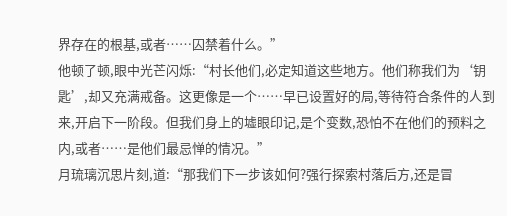界存在的根基,或者……囚禁着什么。”
他顿了顿,眼中光芒闪烁:“村长他们,必定知道这些地方。他们称我们为‘钥匙’,却又充满戒备。这更像是一个……早已设置好的局,等待符合条件的人到来,开启下一阶段。但我们身上的墟眼印记,是个变数,恐怕不在他们的预料之内,或者……是他们最忌惮的情况。”
月琉璃沉思片刻,道:“那我们下一步该如何?强行探索村落后方,还是冒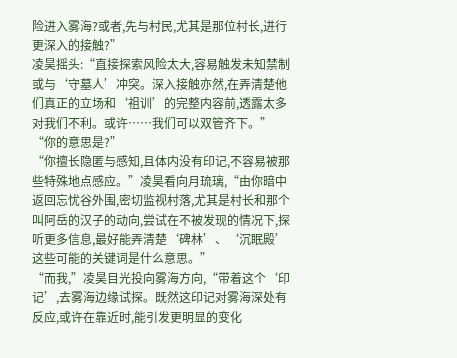险进入雾海?或者,先与村民,尤其是那位村长,进行更深入的接触?”
凌昊摇头:“直接探索风险太大,容易触发未知禁制或与‘守墓人’冲突。深入接触亦然,在弄清楚他们真正的立场和‘祖训’的完整内容前,透露太多对我们不利。或许……我们可以双管齐下。”
“你的意思是?”
“你擅长隐匿与感知,且体内没有印记,不容易被那些特殊地点感应。”凌昊看向月琉璃,“由你暗中返回忘忧谷外围,密切监视村落,尤其是村长和那个叫阿岳的汉子的动向,尝试在不被发现的情况下,探听更多信息,最好能弄清楚‘碑林’、‘沉眠殿’这些可能的关键词是什么意思。”
“而我,”凌昊目光投向雾海方向,“带着这个‘印记’,去雾海边缘试探。既然这印记对雾海深处有反应,或许在靠近时,能引发更明显的变化